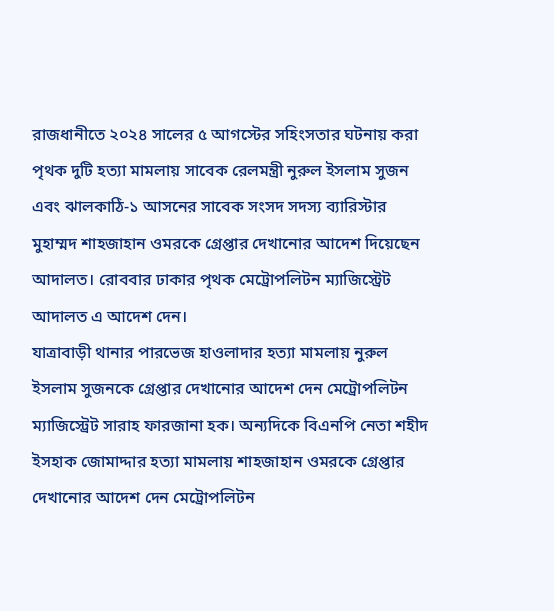রাজধানীতে ২০২৪ সালের ৫ আগস্টের সহিংসতার ঘটনায় করা পৃথক দুটি হত্যা মামলায় সাবেক রেলমন্ত্রী নুরুল ইসলাম সুজন এবং ঝালকাঠি-১ আসনের সাবেক সংসদ সদস্য ব্যারিস্টার মুহাম্মদ শাহজাহান ওমরকে গ্রেপ্তার দেখানোর আদেশ দিয়েছেন আদালত। রোববার ঢাকার পৃথক মেট্রোপলিটন ম্যাজিস্ট্রেট আদালত এ আদেশ দেন।
যাত্রাবাড়ী থানার পারভেজ হাওলাদার হত্যা মামলায় নুরুল ইসলাম সুজনকে গ্রেপ্তার দেখানোর আদেশ দেন মেট্রোপলিটন ম্যাজিস্ট্রেট সারাহ ফারজানা হক। অন্যদিকে বিএনপি নেতা শহীদ ইসহাক জোমাদ্দার হত্যা মামলায় শাহজাহান ওমরকে গ্রেপ্তার দেখানোর আদেশ দেন মেট্রোপলিটন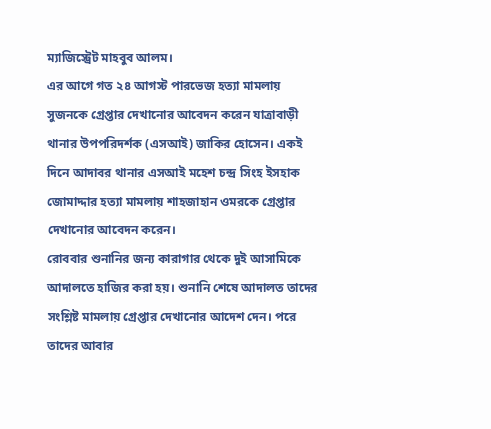ম্যাজিস্ট্রেট মাহবুব আলম।
এর আগে গত ২৪ আগস্ট পারভেজ হত্যা মামলায় সুজনকে গ্রেপ্তার দেখানোর আবেদন করেন যাত্রাবাড়ী থানার উপপরিদর্শক (এসআই) জাকির হোসেন। একই দিনে আদাবর থানার এসআই মহেশ চন্দ্র সিংহ ইসহাক জোমাদ্দার হত্যা মামলায় শাহজাহান ওমরকে গ্রেপ্তার দেখানোর আবেদন করেন।
রোববার শুনানির জন্য কারাগার থেকে দুই আসামিকে আদালতে হাজির করা হয়। শুনানি শেষে আদালত তাদের সংশ্লিষ্ট মামলায় গ্রেপ্তার দেখানোর আদেশ দেন। পরে তাদের আবার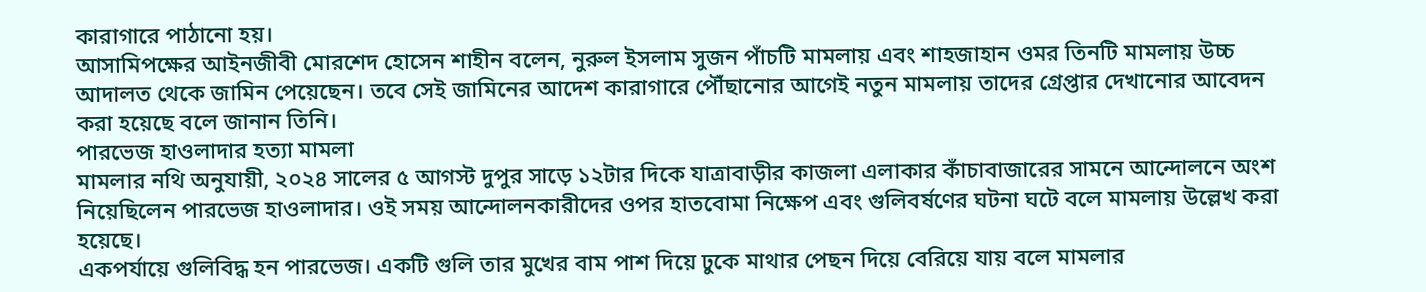কারাগারে পাঠানো হয়।
আসামিপক্ষের আইনজীবী মোরশেদ হোসেন শাহীন বলেন, নুরুল ইসলাম সুজন পাঁচটি মামলায় এবং শাহজাহান ওমর তিনটি মামলায় উচ্চ আদালত থেকে জামিন পেয়েছেন। তবে সেই জামিনের আদেশ কারাগারে পৌঁছানোর আগেই নতুন মামলায় তাদের গ্রেপ্তার দেখানোর আবেদন করা হয়েছে বলে জানান তিনি।
পারভেজ হাওলাদার হত্যা মামলা
মামলার নথি অনুযায়ী, ২০২৪ সালের ৫ আগস্ট দুপুর সাড়ে ১২টার দিকে যাত্রাবাড়ীর কাজলা এলাকার কাঁচাবাজারের সামনে আন্দোলনে অংশ নিয়েছিলেন পারভেজ হাওলাদার। ওই সময় আন্দোলনকারীদের ওপর হাতবোমা নিক্ষেপ এবং গুলিবর্ষণের ঘটনা ঘটে বলে মামলায় উল্লেখ করা হয়েছে।
একপর্যায়ে গুলিবিদ্ধ হন পারভেজ। একটি গুলি তার মুখের বাম পাশ দিয়ে ঢুকে মাথার পেছন দিয়ে বেরিয়ে যায় বলে মামলার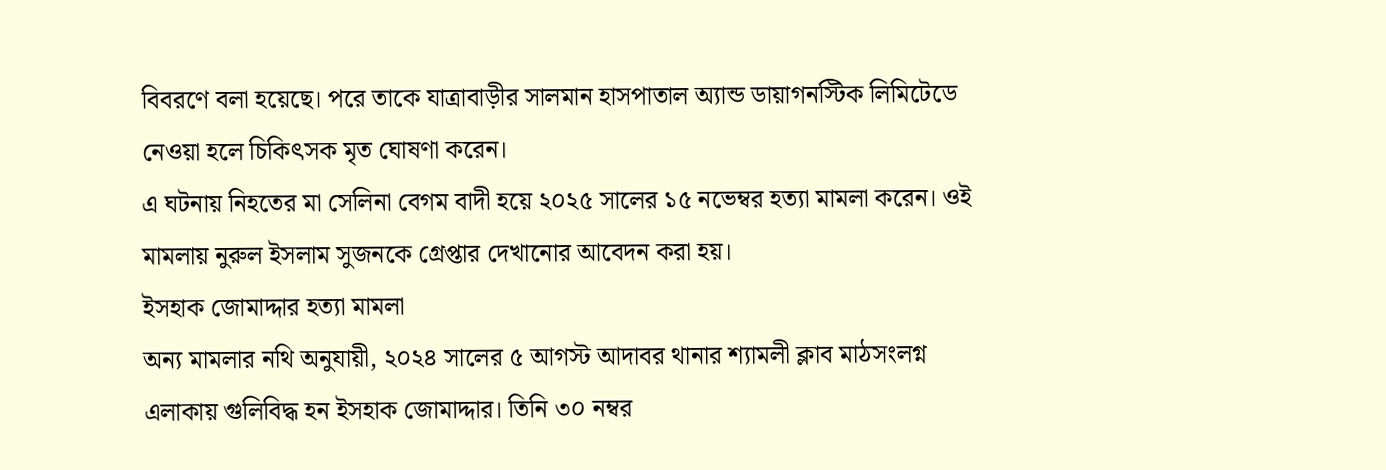বিবরণে বলা হয়েছে। পরে তাকে যাত্রাবাড়ীর সালমান হাসপাতাল অ্যান্ড ডায়াগনস্টিক লিমিটেডে নেওয়া হলে চিকিৎসক মৃত ঘোষণা করেন।
এ ঘটনায় নিহতের মা সেলিনা বেগম বাদী হয়ে ২০২৫ সালের ১৫ নভেম্বর হত্যা মামলা করেন। ওই মামলায় নুরুল ইসলাম সুজনকে গ্রেপ্তার দেখানোর আবেদন করা হয়।
ইসহাক জোমাদ্দার হত্যা মামলা
অন্য মামলার নথি অনুযায়ী, ২০২৪ সালের ৫ আগস্ট আদাবর থানার শ্যামলী ক্লাব মাঠসংলগ্ন এলাকায় গুলিবিদ্ধ হন ইসহাক জোমাদ্দার। তিনি ৩০ নম্বর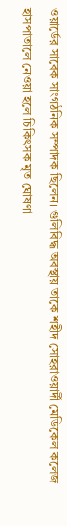ওয়ার্ডের সাবেক সাংগঠনিক সম্পাদক ছিলেন। গুলিবিদ্ধ অবস্থায় তাকে শহীদ সোহরাওয়ার্দী মেডিকেল কলেজ হাসপাতালে নেওয়া হলে চিকিৎসক মৃত ঘোষণা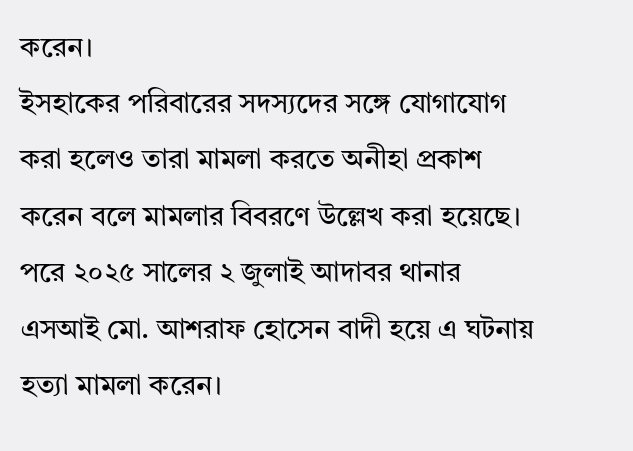করেন।
ইসহাকের পরিবারের সদস্যদের সঙ্গে যোগাযোগ করা হলেও তারা মামলা করতে অনীহা প্রকাশ করেন বলে মামলার বিবরণে উল্লেখ করা হয়েছে। পরে ২০২৫ সালের ২ জুলাই আদাবর থানার এসআই মো. আশরাফ হোসেন বাদী হয়ে এ ঘটনায় হত্যা মামলা করেন।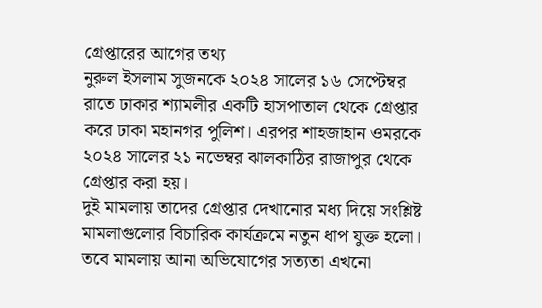গ্রেপ্তারের আগের তথ্য
নুরুল ইসলাম সুজনকে ২০২৪ সালের ১৬ সেপ্টেম্বর রাতে ঢাকার শ্যামলীর একটি হাসপাতাল থেকে গ্রেপ্তার করে ঢাকা মহানগর পুলিশ। এরপর শাহজাহান ওমরকে ২০২৪ সালের ২১ নভেম্বর ঝালকাঠির রাজাপুর থেকে গ্রেপ্তার করা হয়।
দুই মামলায় তাদের গ্রেপ্তার দেখানোর মধ্য দিয়ে সংশ্লিষ্ট মামলাগুলোর বিচারিক কার্যক্রমে নতুন ধাপ যুক্ত হলো। তবে মামলায় আনা অভিযোগের সত্যতা এখনো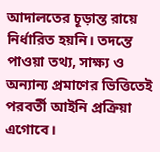আদালতের চূড়ান্ত রায়ে নির্ধারিত হয়নি। তদন্তে পাওয়া তথ্য, সাক্ষ্য ও অন্যান্য প্রমাণের ভিত্তিতেই পরবর্তী আইনি প্রক্রিয়া এগোবে।